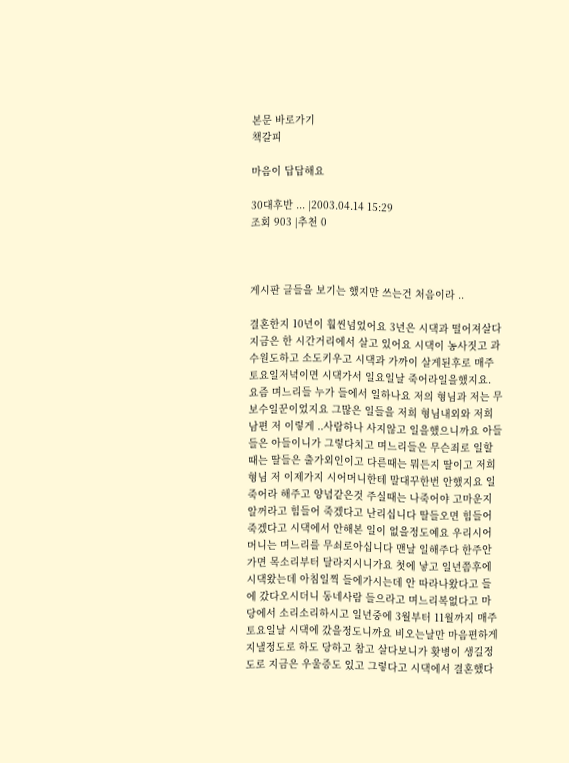본문 바로가기
책갈피

마음이 답답해요

30대후반 ... |2003.04.14 15:29
조회 903 |추천 0



게시판 글들을 보기는 했지만 쓰는건 처음이라 ..

결혼한지 10년이 훨씬넘었어요 3년은 시댁과 떨어져살다 지금은 한 시간거리에서 살고 있어요 시댁이 농사짓고 과수원도하고 소도키우고 시댁과 가까이 살게된후로 매주 토요일저녁이면 시댁가서 일요일날 죽어라일을했지요. 요즘 며느리들 누가 들에서 일하나요 저의 형님과 저는 무보수일꾼이었지요 그많은 일들을 저희 형님내외와 저희남편 저 이렇게 ..사람하나 사지않고 일을했으니까요 아들들은 아들이니가 그렇다치고 며느리들은 무슨죄로 일할때는 딸들은 출가외인이고 다른때는 뭐든지 딸이고 저희형님 저 이제가지 시어머니한테 말대꾸한번 안했지요 일 죽어라 해주고 양념같은것 주실때는 나죽어야 고마운지 알꺼라고 힘들어 죽겠다고 난리십니다 딸들오면 힘들어 죽겠다고 시댁에서 안해본 일이 없을정도예요 우리시어머니는 며느리를 무쇠로아십니다 맨날 일해주다 한주안가면 목소리부터 달라지시니가요 첫에 낳고 일년쯤후에 시댁왔는데 아침일찍 들에가시는데 안 따라나왔다고 들에 갔다오시더니 동네사람 들으라고 며느리복없다고 마당에서 소리소리하시고 일년중에 3월부터 11월까지 매주 토요일날 시댁에 갔을정도니까요 비오는날만 마음편하게 지낼정도로 하도 당하고 참고 살다보니가 홧병이 생길정도로 지금은 우울증도 있고 그렇다고 시댁에서 결혼했다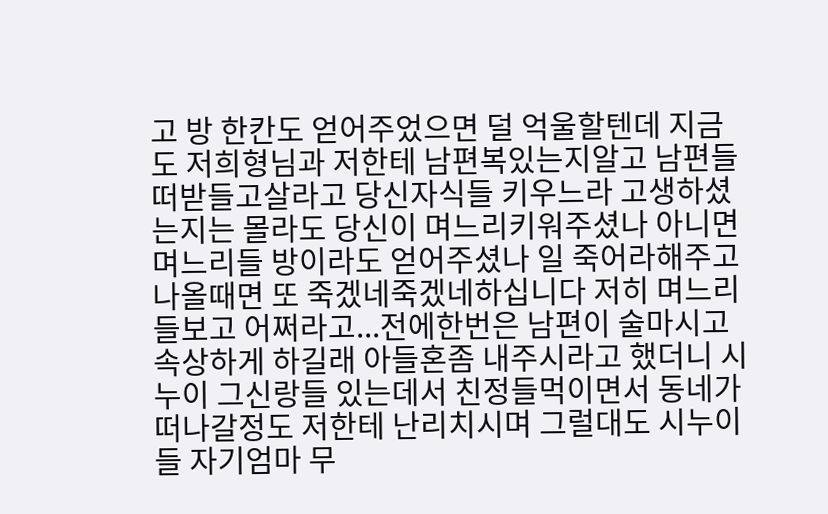고 방 한칸도 얻어주었으면 덜 억울할텐데 지금도 저희형님과 저한테 남편복있는지알고 남편들 떠받들고살라고 당신자식들 키우느라 고생하셨는지는 몰라도 당신이 며느리키워주셨나 아니면 며느리들 방이라도 얻어주셨나 일 죽어라해주고 나올때면 또 죽겠네죽겠네하십니다 저히 며느리들보고 어쩌라고...전에한번은 남편이 술마시고 속상하게 하길래 아들혼좀 내주시라고 했더니 시누이 그신랑들 있는데서 친정들먹이면서 동네가 떠나갈정도 저한테 난리치시며 그럴대도 시누이들 자기엄마 무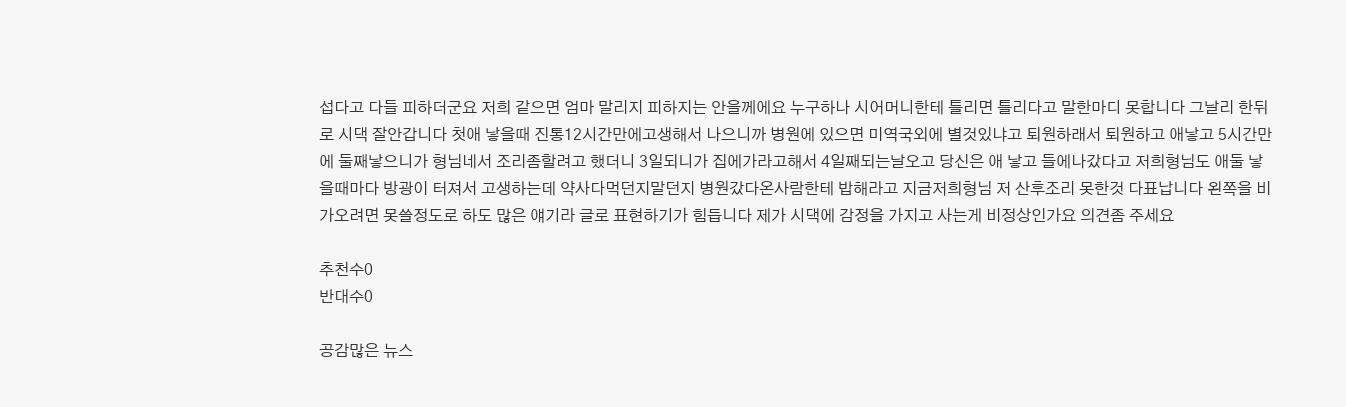섭다고 다들 피하더군요 저희 같으면 엄마 말리지 피하지는 안을께에요 누구하나 시어머니한테 틀리면 틀리다고 말한마디 못합니다 그날리 한뒤로 시댁 잘안갑니다 첫애 낳을때 진통12시간만에고생해서 나으니까 병원에 있으면 미역국외에 별것있냐고 퇴원하래서 퇴원하고 애낳고 5시간만에 둘째낳으니가 형님네서 조리좀할려고 했더니 3일되니가 집에가라고해서 4일째되는날오고 당신은 애 낳고 들에나갔다고 저희형님도 애둘 낳을때마다 방광이 터져서 고생하는데 약사다먹던지말던지 병원갔다온사람한테 밥해라고 지금저희형님 저 산후조리 못한것 다표납니다 왼쪽을 비가오려면 못쓸정도로 하도 많은 얘기라 글로 표현하기가 힘듭니다 제가 시댁에 감정을 가지고 사는게 비정상인가요 의견좀 주세요

추천수0
반대수0

공감많은 뉴스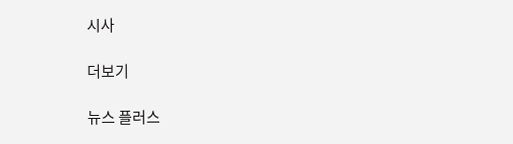시사

더보기

뉴스 플러스